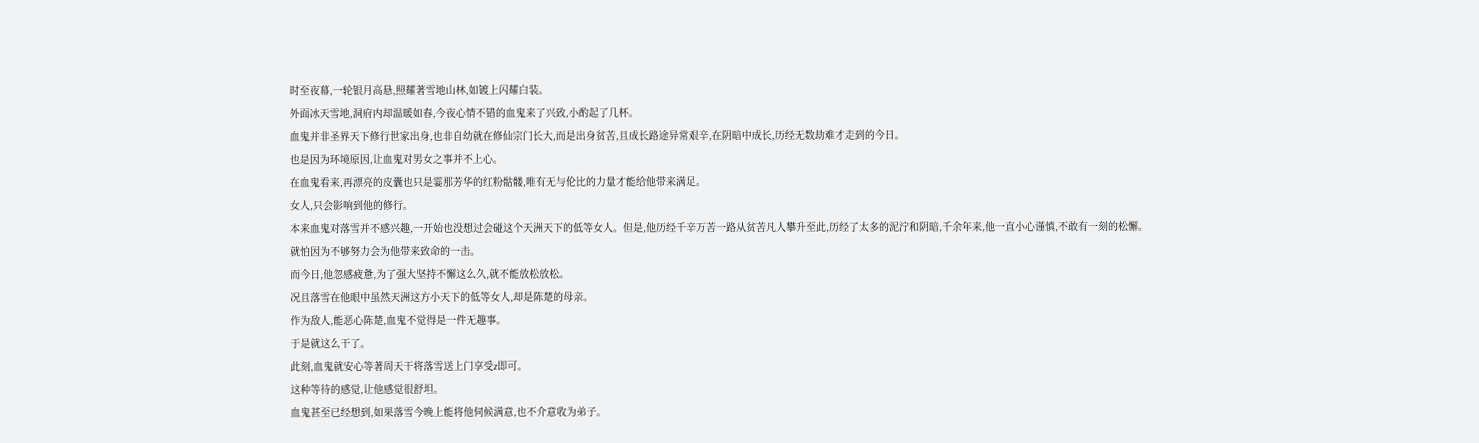时至夜幕,一轮银月高悬,照耀著雪地山林,如镀上闪耀白装。
外面冰天雪地,洞府内却温暖如春,今夜心情不错的血鬼来了兴致,小酌起了几杯。
血鬼并非圣界天下修行世家出身,也非自幼就在修仙宗门长大,而是出身贫苦,且成长路途异常艰辛,在阴暗中成长,历经无数劫难才走到的今日。
也是因为环境原因,让血鬼对男女之事并不上心。
在血鬼看来,再漂亮的皮囊也只是霎那芳华的红粉骷髅,唯有无与伦比的力量才能给他带来满足。
女人,只会影响到他的修行。
本来血鬼对落雪并不感兴趣,一开始也没想过会碰这个天洲天下的低等女人。但是,他历经千辛万苦一路从贫苦凡人攀升至此,历经了太多的泥泞和阴暗,千余年来,他一直小心谨慎,不敢有一刻的松懈。
就怕因为不够努力会为他带来致命的一击。
而今日,他忽感疲惫,为了强大坚持不懈这么久,就不能放松放松。
况且落雪在他眼中虽然天洲这方小天下的低等女人,却是陈楚的母亲。
作为敌人,能恶心陈楚,血鬼不觉得是一件无趣事。
于是就这么干了。
此刻,血鬼就安心等著周天干将落雪送上门享受z即可。
这种等待的感觉,让他感觉很舒坦。
血鬼甚至已经想到,如果落雪今晚上能将他伺候满意,也不介意收为弟子。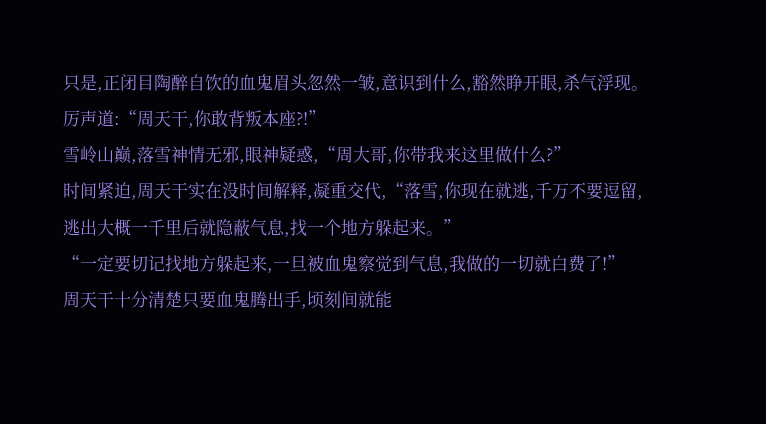只是,正闭目陶醉自饮的血鬼眉头忽然一皱,意识到什么,豁然睁开眼,杀气浮现。
厉声道:“周天干,你敢背叛本座?!”
雪岭山巅,落雪神情无邪,眼神疑惑,“周大哥,你带我来这里做什么?”
时间紧迫,周天干实在没时间解释,凝重交代,“落雪,你现在就逃,千万不要逗留,逃出大概一千里后就隐蔽气息,找一个地方躲起来。”
“一定要切记找地方躲起来,一旦被血鬼察觉到气息,我做的一切就白费了!”
周天干十分清楚只要血鬼腾出手,顷刻间就能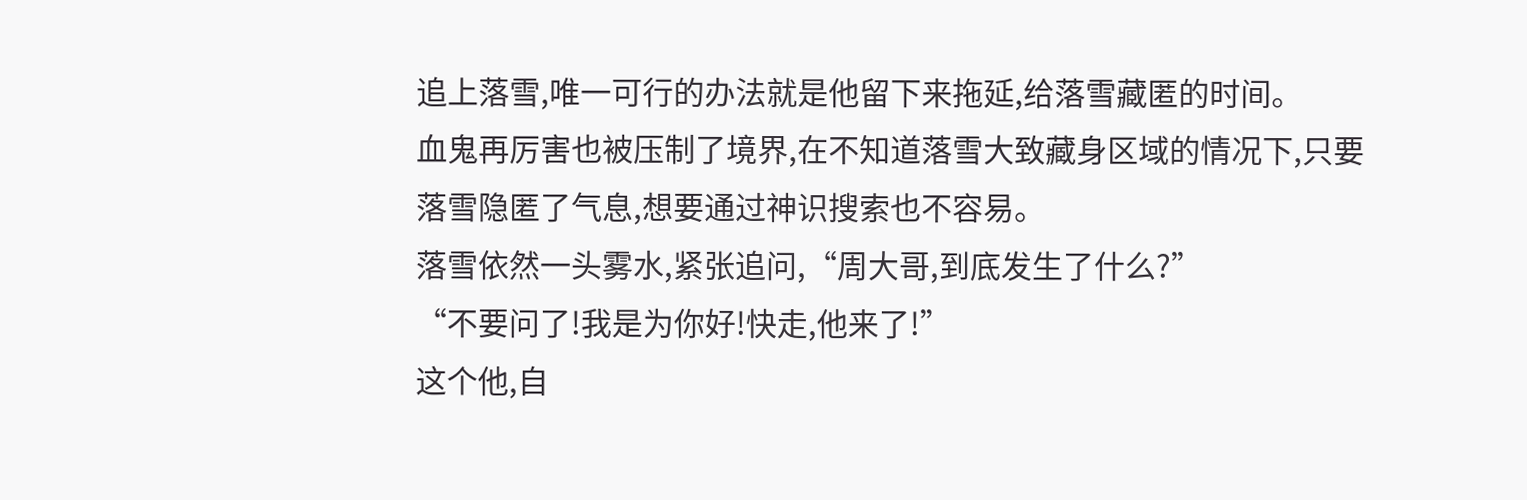追上落雪,唯一可行的办法就是他留下来拖延,给落雪藏匿的时间。
血鬼再厉害也被压制了境界,在不知道落雪大致藏身区域的情况下,只要落雪隐匿了气息,想要通过神识搜索也不容易。
落雪依然一头雾水,紧张追问,“周大哥,到底发生了什么?”
“不要问了!我是为你好!快走,他来了!”
这个他,自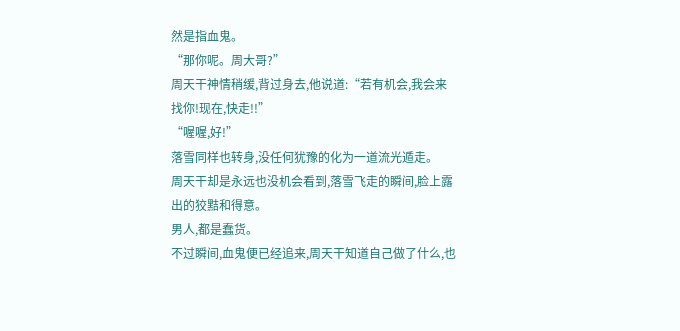然是指血鬼。
“那你呢。周大哥?”
周天干神情稍缓,背过身去,他说道:“若有机会,我会来找你!现在,快走!!”
“喔喔,好!”
落雪同样也转身,没任何犹豫的化为一道流光遁走。
周天干却是永远也没机会看到,落雪飞走的瞬间,脸上露出的狡黠和得意。
男人,都是蠢货。
不过瞬间,血鬼便已经追来,周天干知道自己做了什么,也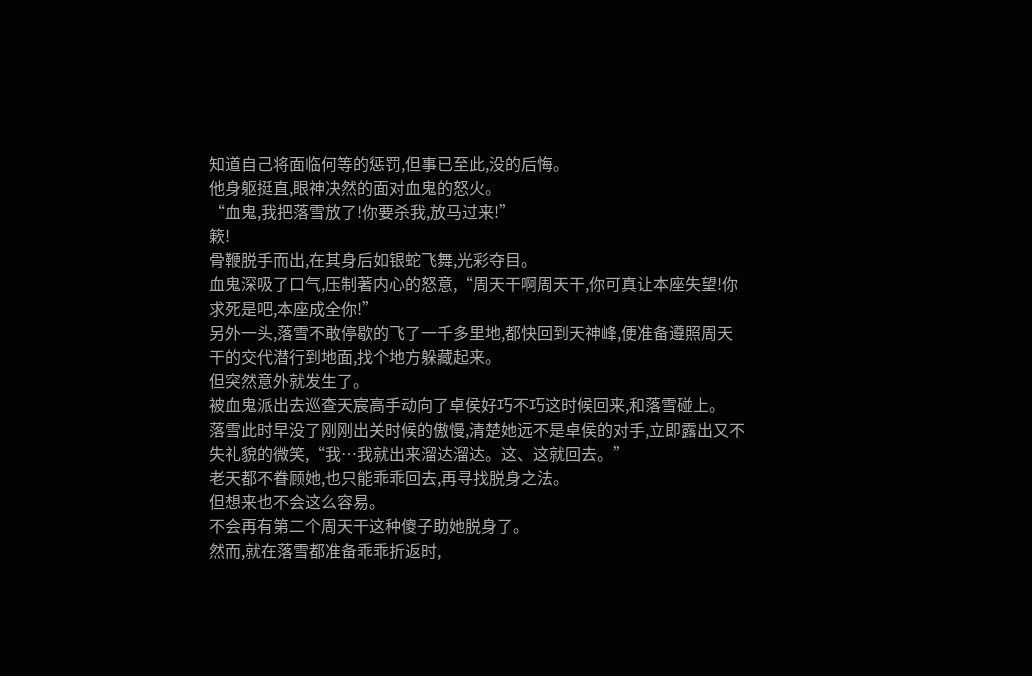知道自己将面临何等的惩罚,但事已至此,没的后悔。
他身躯挺直,眼神决然的面对血鬼的怒火。
“血鬼,我把落雪放了!你要杀我,放马过来!”
簌!
骨鞭脱手而出,在其身后如银蛇飞舞,光彩夺目。
血鬼深吸了口气,压制著内心的怒意,“周天干啊周天干,你可真让本座失望!你求死是吧,本座成全你!”
另外一头,落雪不敢停歇的飞了一千多里地,都快回到天神峰,便准备遵照周天干的交代潜行到地面,找个地方躲藏起来。
但突然意外就发生了。
被血鬼派出去巡查天宸高手动向了卓侯好巧不巧这时候回来,和落雪碰上。
落雪此时早没了刚刚出关时候的傲慢,清楚她远不是卓侯的对手,立即露出又不失礼貌的微笑,“我…我就出来溜达溜达。这、这就回去。”
老天都不眷顾她,也只能乖乖回去,再寻找脱身之法。
但想来也不会这么容易。
不会再有第二个周天干这种傻子助她脱身了。
然而,就在落雪都准备乖乖折返时,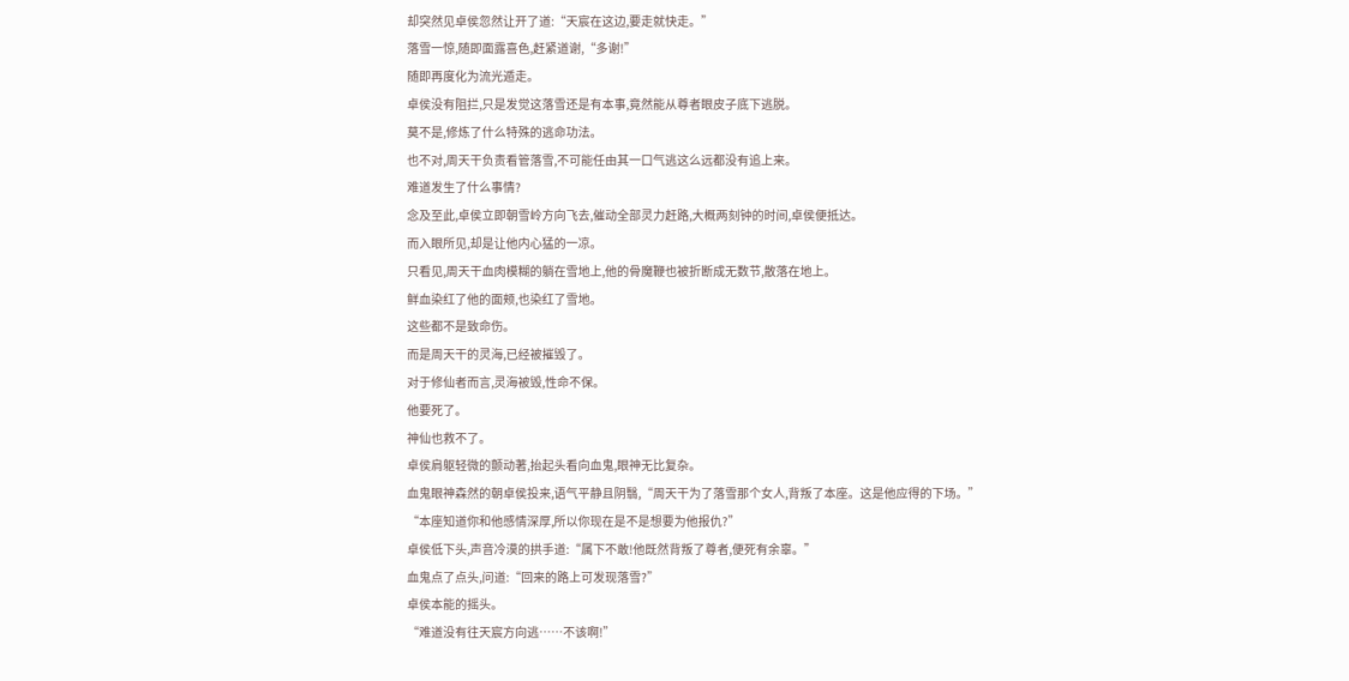却突然见卓侯忽然让开了道:“天宸在这边,要走就快走。”
落雪一惊,随即面露喜色,赶紧道谢,“多谢!”
随即再度化为流光遁走。
卓侯没有阻拦,只是发觉这落雪还是有本事,竟然能从尊者眼皮子底下逃脱。
莫不是,修炼了什么特殊的逃命功法。
也不对,周天干负责看管落雪,不可能任由其一口气逃这么远都没有追上来。
难道发生了什么事情?
念及至此,卓侯立即朝雪岭方向飞去,催动全部灵力赶路,大概两刻钟的时间,卓侯便抵达。
而入眼所见,却是让他内心猛的一凉。
只看见,周天干血肉模糊的躺在雪地上,他的骨魔鞭也被折断成无数节,散落在地上。
鲜血染红了他的面颊,也染红了雪地。
这些都不是致命伤。
而是周天干的灵海,已经被摧毁了。
对于修仙者而言,灵海被毁,性命不保。
他要死了。
神仙也救不了。
卓侯肩躯轻微的颤动著,抬起头看向血鬼,眼神无比复杂。
血鬼眼神森然的朝卓侯投来,语气平静且阴翳,“周天干为了落雪那个女人,背叛了本座。这是他应得的下场。”
“本座知道你和他感情深厚,所以你现在是不是想要为他报仇?”
卓侯低下头,声音冷漠的拱手道:“属下不敢!他既然背叛了尊者,便死有余辜。”
血鬼点了点头,问道:“回来的路上可发现落雪?”
卓侯本能的摇头。
“难道没有往天宸方向逃……不该啊!”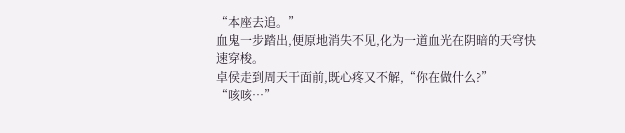“本座去追。”
血鬼一步踏出,便原地消失不见,化为一道血光在阴暗的天穹快速穿梭。
卓侯走到周天干面前,既心疼又不解,“你在做什么?”
“咳咳…”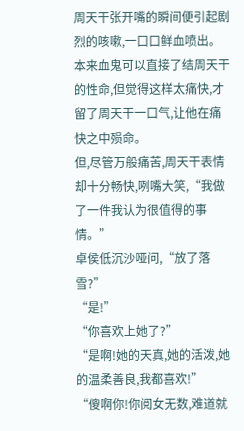周天干张开嘴的瞬间便引起剧烈的咳嗽,一口口鲜血喷出。
本来血鬼可以直接了结周天干的性命,但觉得这样太痛快,才留了周天干一口气,让他在痛快之中殒命。
但,尽管万般痛苦,周天干表情却十分畅快,咧嘴大笑,“我做了一件我认为很值得的事情。”
卓侯低沉沙哑问,“放了落雪?”
“是!”
“你喜欢上她了?”
“是啊!她的天真,她的活泼,她的温柔善良,我都喜欢!”
“傻啊你!你阅女无数,难道就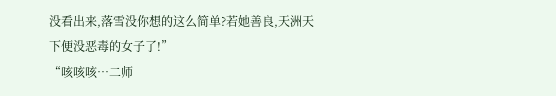没看出来,落雪没你想的这么简单?若她善良,天洲天下便没恶毒的女子了!”
“咳咳咳…二师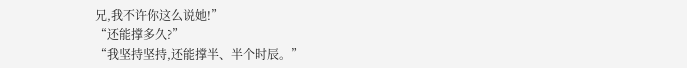兄,我不许你这么说她!”
“还能撑多久?”
“我坚持坚持,还能撑半、半个时辰。”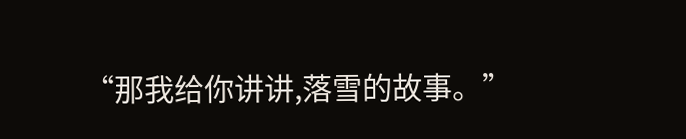“那我给你讲讲,落雪的故事。”